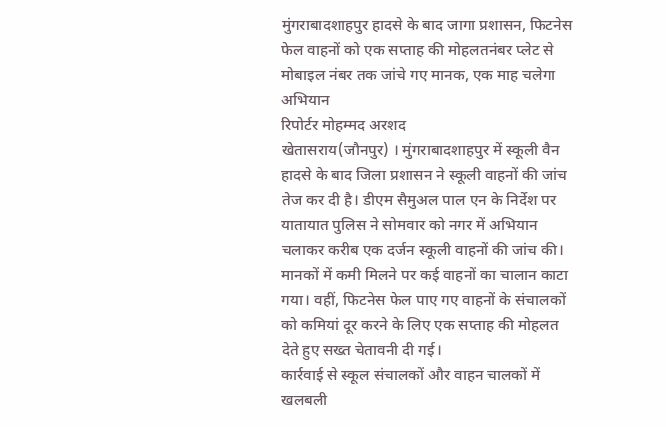मुंगराबादशाहपुर हादसे के बाद जागा प्रशासन, फिटनेस फेल वाहनों को एक सप्ताह की मोहलतनंबर प्लेट से मोबाइल नंबर तक जांचे गए मानक, एक माह चलेगा अभियान
रिपोर्टर मोहम्मद अरशद
खेतासराय(जौनपुर) । मुंगराबादशाहपुर में स्कूली वैन हादसे के बाद जिला प्रशासन ने स्कूली वाहनों की जांच तेज कर दी है। डीएम सैमुअल पाल एन के निर्देश पर यातायात पुलिस ने सोमवार को नगर में अभियान चलाकर करीब एक दर्जन स्कूली वाहनों की जांच की। मानकों में कमी मिलने पर कई वाहनों का चालान काटा गया। वहीं, फिटनेस फेल पाए गए वाहनों के संचालकों को कमियां दूर करने के लिए एक सप्ताह की मोहलत देते हुए सख्त चेतावनी दी गई।
कार्रवाई से स्कूल संचालकों और वाहन चालकों में खलबली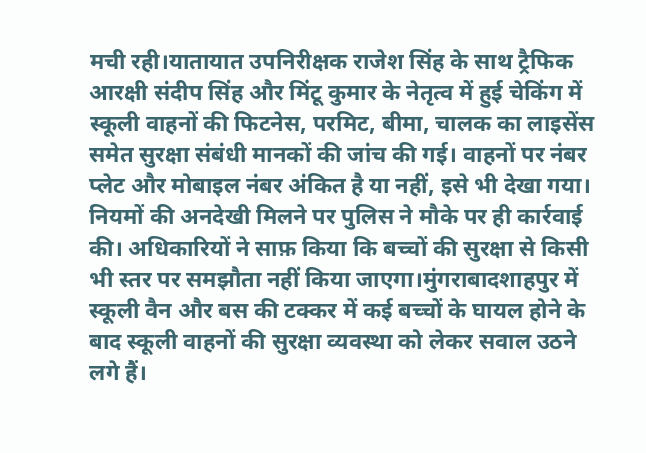मची रही।यातायात उपनिरीक्षक राजेश सिंह के साथ ट्रैफिक आरक्षी संदीप सिंह और मिंटू कुमार के नेतृत्व में हुई चेकिंग में स्कूली वाहनों की फिटनेस, परमिट, बीमा, चालक का लाइसेंस समेत सुरक्षा संबंधी मानकों की जांच की गई। वाहनों पर नंबर प्लेट और मोबाइल नंबर अंकित है या नहीं, इसे भी देखा गया। नियमों की अनदेखी मिलने पर पुलिस ने मौके पर ही कार्रवाई की। अधिकारियों ने साफ़ किया कि बच्चों की सुरक्षा से किसी भी स्तर पर समझौता नहीं किया जाएगा।मुंगराबादशाहपुर में स्कूली वैन और बस की टक्कर में कई बच्चों के घायल होने के बाद स्कूली वाहनों की सुरक्षा व्यवस्था को लेकर सवाल उठने लगे हैं।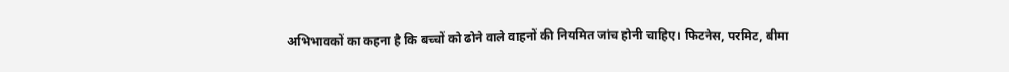अभिभावकों का कहना है कि बच्चों को ढोने वाले वाहनों की नियमित जांच होनी चाहिए। फिटनेस, परमिट, बीमा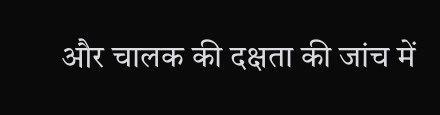और चालक की दक्षता की जांच में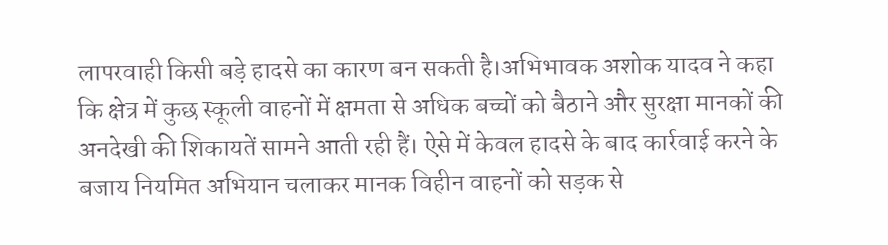लापरवाही किसी बड़े हादसे का कारण बन सकती है।अभिभावक अशोक यादव ने कहा कि क्षेत्र में कुछ स्कूली वाहनों में क्षमता से अधिक बच्चों को बैठाने और सुरक्षा मानकों की अनदेखी की शिकायतें सामने आती रही हैं। ऐसे में केवल हादसे के बाद कार्रवाई करने के बजाय नियमित अभियान चलाकर मानक विहीन वाहनों को सड़क से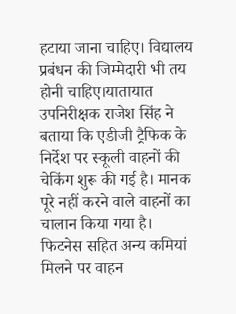हटाया जाना चाहिए। विद्यालय प्रबंधन की जिम्मेदारी भी तय होनी चाहिए।यातायात उपनिरीक्षक राजेश सिंह ने बताया कि एडीजी ट्रैफिक के निर्देश पर स्कूली वाहनों की चेकिंग शुरू की गई है। मानक पूरे नहीं करने वाले वाहनों का चालान किया गया है।
फिटनेस सहित अन्य कमियां मिलने पर वाहन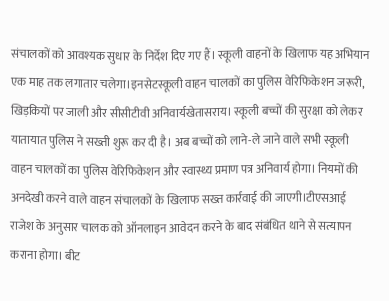संचालकों को आवश्यक सुधार के निर्देश दिए गए हैं। स्कूली वाहनों के खिलाफ यह अभियान एक माह तक लगातार चलेगा।इनसेटस्कूली वाहन चालकों का पुलिस वेरिफिकेशन जरूरी, खिड़कियों पर जाली और सीसीटीवी अनिवार्यखेतासराय। स्कूली बच्चों की सुरक्षा को लेकर यातायात पुलिस ने सख्ती शुरू कर दी है। अब बच्चों को लाने-ले जाने वाले सभी स्कूली वाहन चालकों का पुलिस वेरिफिकेशन और स्वास्थ्य प्रमाण पत्र अनिवार्य होगा। नियमों की अनदेखी करने वाले वाहन संचालकों के खिलाफ सख्त कार्रवाई की जाएगी।टीएसआई राजेश के अनुसार चालक को ऑनलाइन आवेदन करने के बाद संबंधित थाने से सत्यापन कराना होगा। बीट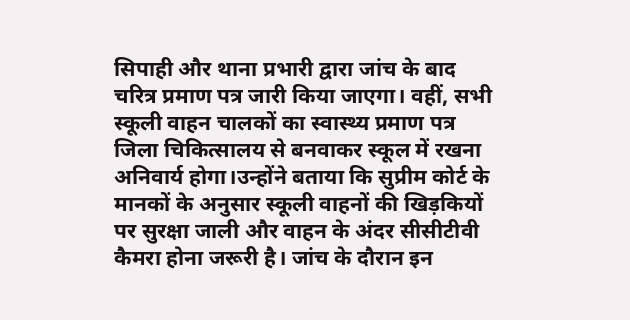सिपाही और थाना प्रभारी द्वारा जांच के बाद चरित्र प्रमाण पत्र जारी किया जाएगा। वहीं, सभी स्कूली वाहन चालकों का स्वास्थ्य प्रमाण पत्र जिला चिकित्सालय से बनवाकर स्कूल में रखना अनिवार्य होगा।उन्होंने बताया कि सुप्रीम कोर्ट के मानकों के अनुसार स्कूली वाहनों की खिड़कियों पर सुरक्षा जाली और वाहन के अंदर सीसीटीवी कैमरा होना जरूरी है। जांच के दौरान इन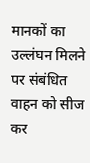मानकों का उल्लंघन मिलने पर संबंधित वाहन को सीज कर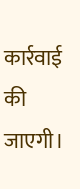कार्रवाई की जाएगी।